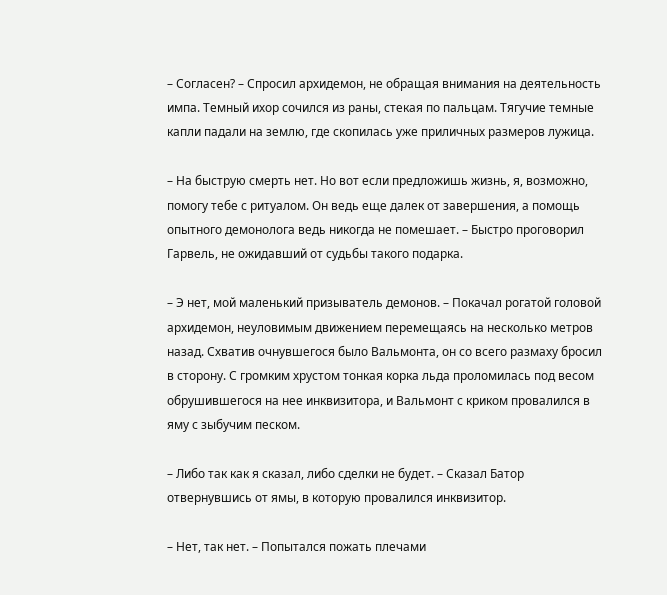– Согласен? – Спросил архидемон, не обращая внимания на деятельность импа. Темный ихор сочился из раны, стекая по пальцам. Тягучие темные капли падали на землю, где скопилась уже приличных размеров лужица.

– На быструю смерть нет. Но вот если предложишь жизнь, я, возможно, помогу тебе с ритуалом. Он ведь еще далек от завершения, а помощь опытного демонолога ведь никогда не помешает. – Быстро проговорил Гарвель, не ожидавший от судьбы такого подарка.

– Э нет, мой маленький призыватель демонов. – Покачал рогатой головой архидемон, неуловимым движением перемещаясь на несколько метров назад. Схватив очнувшегося было Вальмонта, он со всего размаху бросил в сторону. С громким хрустом тонкая корка льда проломилась под весом обрушившегося на нее инквизитора, и Вальмонт с криком провалился в яму с зыбучим песком.

– Либо так как я сказал, либо сделки не будет. – Сказал Батор отвернувшись от ямы, в которую провалился инквизитор.

– Нет, так нет. – Попытался пожать плечами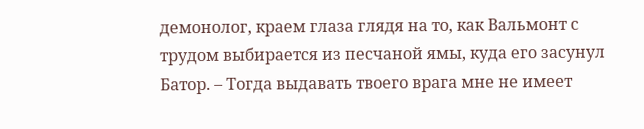демонолог, краем глаза глядя на то, как Вальмонт с трудом выбирается из песчаной ямы, куда его засунул Батор. – Тогда выдавать твоего врага мне не имеет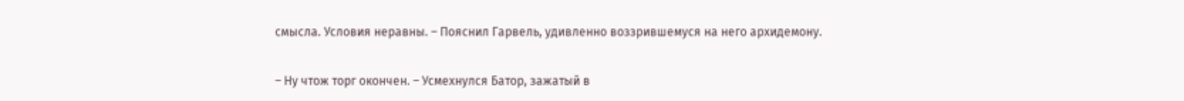смысла. Условия неравны. – Пояснил Гарвель, удивленно воззрившемуся на него архидемону.

– Ну чтож торг окончен. – Усмехнулся Батор, зажатый в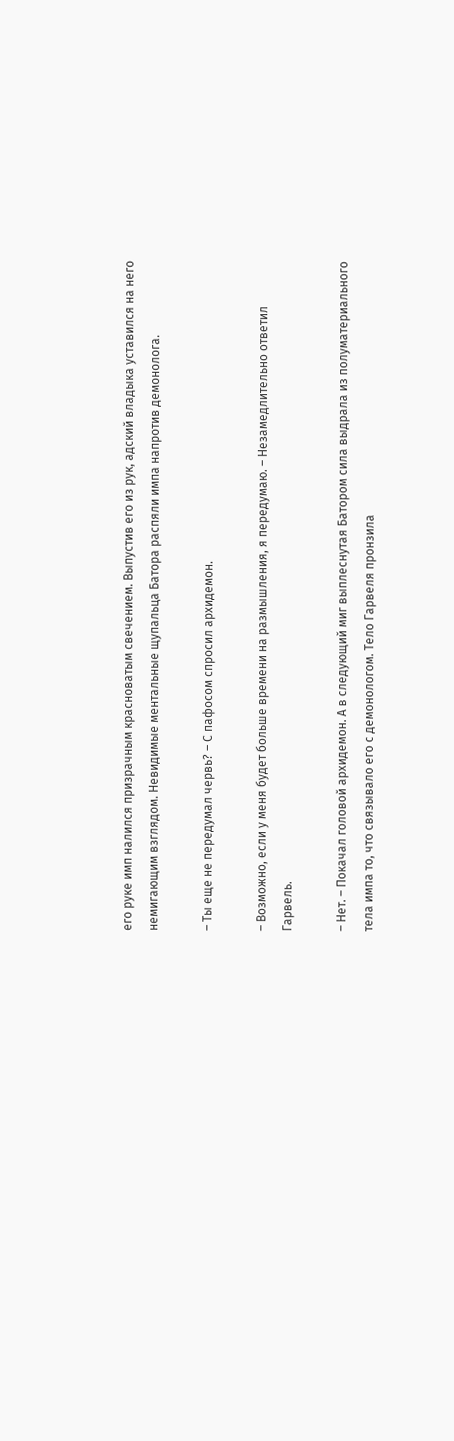его руке имп налился призрачным красноватым свечением. Выпустив его из рук, адский владыка уставился на него немигающим взглядом. Невидимые ментальные щупальца Батора распяли импа напротив демонолога.

– Ты еще не передумал червь? – С пафосом спросил архидемон.

– Возможно, если у меня будет больше времени на размышления, я передумаю. – Незамедлительно ответил Гарвель.

– Нет. – Покачал головой архидемон. А в следующий миг выплеснутая Батором сила выдрала из полуматериального тела импа то, что связывало его с демонологом. Тело Гарвеля пронзила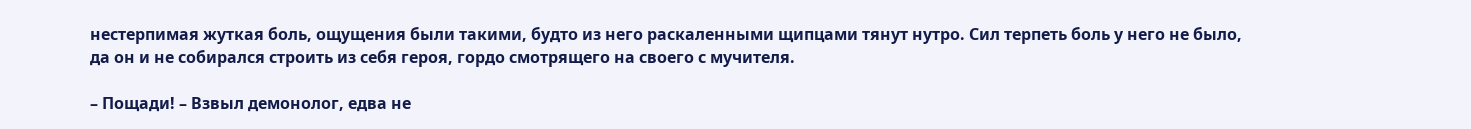нестерпимая жуткая боль, ощущения были такими, будто из него раскаленными щипцами тянут нутро. Сил терпеть боль у него не было, да он и не собирался строить из себя героя, гордо смотрящего на своего с мучителя.

– Пощади! – Взвыл демонолог, едва не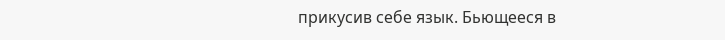прикусив себе язык. Бьющееся в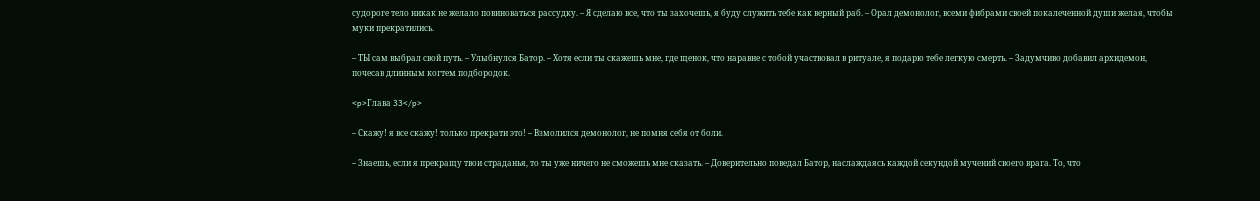судороге тело никак не желало повиноваться рассудку. – Я сделаю все, что ты захочешь, я буду служить тебе как верный раб. – Орал демонолог, всеми фибрами своей покалеченной души желая, чтобы муки прекратились.

– ТЫ сам выбрал свой путь. – Улыбнулся Батор. – Хотя если ты скажешь мне, где щенок, что наравне с тобой участвовал в ритуале, я подарю тебе легкую смерть. – Задумчиво добавил архидемон, почесав длинным когтем подбородок.

<p>Глава 33</p>

– Скажу! я все скажу! только прекрати это! – Взмолился демонолог, не помня себя от боли.

– Знаешь, если я прекращу твои страданья, то ты уже ничего не сможешь мне сказать. – Доверительно поведал Батор, наслаждаясь каждой секундой мучений своего врага. То, что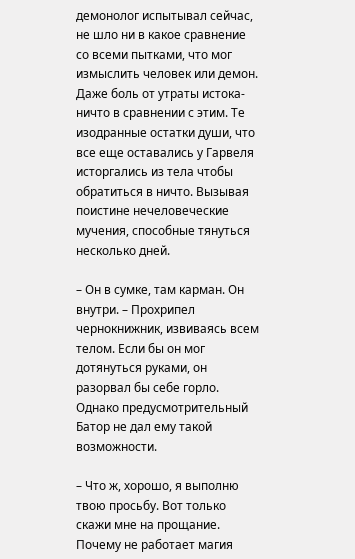демонолог испытывал сейчас, не шло ни в какое сравнение со всеми пытками, что мог измыслить человек или демон. Даже боль от утраты истока- ничто в сравнении с этим. Те изодранные остатки души, что все еще оставались у Гарвеля исторгались из тела чтобы обратиться в ничто. Вызывая поистине нечеловеческие мучения, способные тянуться несколько дней.

– Он в сумке, там карман. Он внутри. – Прохрипел чернокнижник, извиваясь всем телом. Если бы он мог дотянуться руками, он разорвал бы себе горло. Однако предусмотрительный Батор не дал ему такой возможности.

– Что ж, хорошо, я выполню твою просьбу. Вот только скажи мне на прощание. Почему не работает магия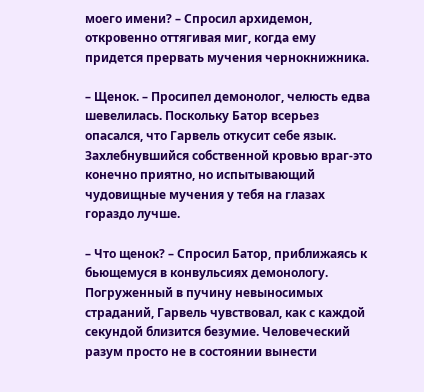моего имени? – Спросил архидемон, откровенно оттягивая миг, когда ему придется прервать мучения чернокнижника.

– Щенок. – Просипел демонолог, челюсть едва шевелилась. Поскольку Батор всерьез опасался, что Гарвель откусит себе язык. Захлебнувшийся собственной кровью враг-это конечно приятно, но испытывающий чудовищные мучения у тебя на глазах гораздо лучше.

– Что щенок? – Спросил Батор, приближаясь к бьющемуся в конвульсиях демонологу. Погруженный в пучину невыносимых страданий, Гарвель чувствовал, как с каждой секундой близится безумие. Человеческий разум просто не в состоянии вынести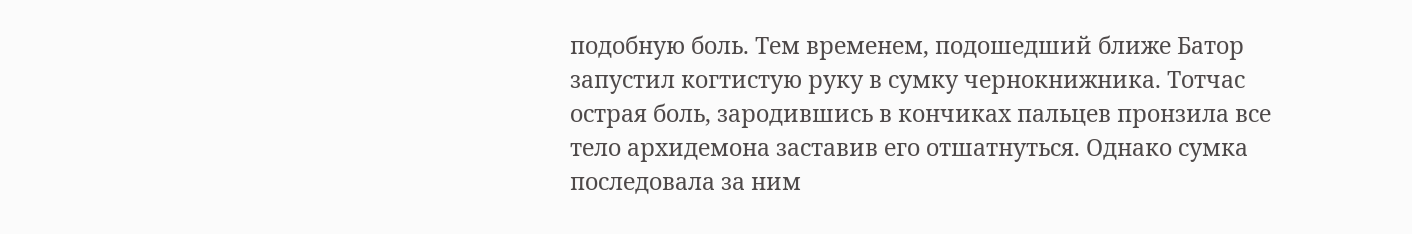подобную боль. Тем временем, подошедший ближе Батор запустил когтистую руку в сумку чернокнижника. Тотчас острая боль, зародившись в кончиках пальцев пронзила все тело архидемона заставив его отшатнуться. Однако сумка последовала за ним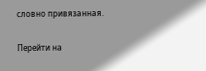словно привязанная.

Перейти на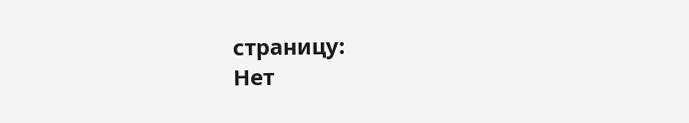страницу:
Нет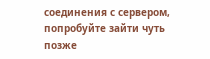соединения с сервером, попробуйте зайти чуть позже